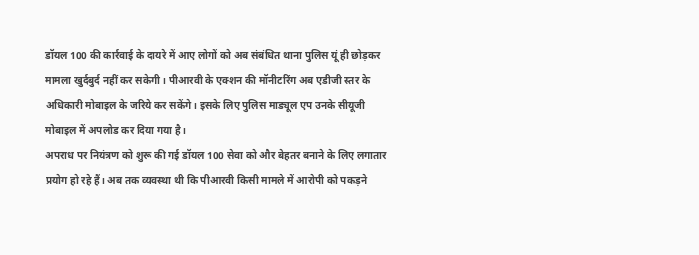डॉयल 100 की कार्रवाई के दायरे में आए लोगों को अब संबंधित थाना पुलिस यूं ही छोड़कर मामला खुर्दबुर्द नहीं कर सकेगी। पीआरवी के एक्शन की मॉनीटरिंग अब एडीजी स्तर के अधिकारी मोबाइल के जरिये कर सकेंगे। इसके लिए पुलिस माड्यूल एप उनके सीयूजी मोबाइल में अपलोड कर दिया गया है।
अपराध पर नियंत्रण को शुरू की गई डॉयल 100 सेवा को और बेहतर बनाने के लिए लगातार प्रयोग हो रहे हैं। अब तक व्यवस्था थी कि पीआरवी किसी मामले में आरोपी को पकड़ने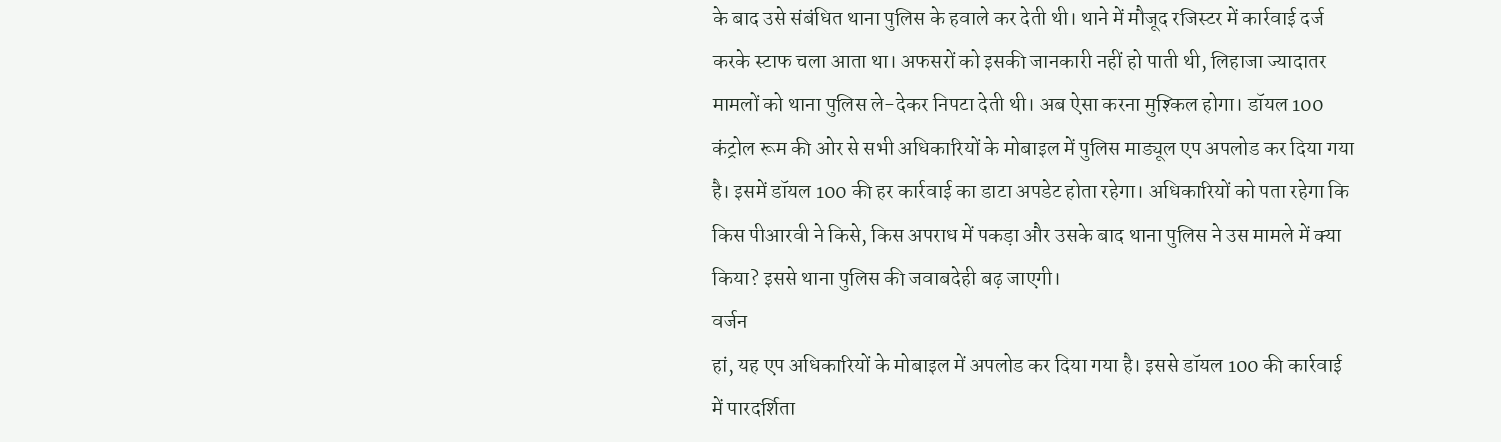के बाद उसे संबंधित थाना पुलिस के हवाले कर देती थी। थाने में मौजूद रजिस्टर में कार्रवाई दर्ज करके स्टाफ चला आता था। अफसरों को इसकी जानकारी नहीं हो पाती थी, लिहाजा ज्यादातर मामलों को थाना पुलिस ले-देकर निपटा देती थी। अब ऐसा करना मुश्किल होगा। डॉयल 100 कंट्रोल रूम की ओर से सभी अधिकारियों के मोबाइल में पुलिस माड्यूल एप अपलोड कर दिया गया है। इसमें डॉयल 100 की हर कार्रवाई का डाटा अपडेट होता रहेगा। अधिकारियों को पता रहेगा कि किस पीआरवी ने किसे, किस अपराध में पकड़ा और उसके बाद थाना पुलिस ने उस मामले में क्या किया? इससे थाना पुलिस की जवाबदेही बढ़ जाएगी।
वर्जन
हां, यह एप अधिकारियों के मोबाइल में अपलोड कर दिया गया है। इससे डॉयल 100 की कार्रवाई में पारदर्शिता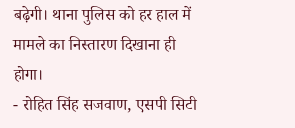बढ़ेगी। थाना पुलिस को हर हाल में मामले का निस्तारण दिखाना ही होगा।
- रोहित सिंह सजवाण, एसपी सिटी